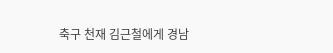축구 천재 김근철에게 경남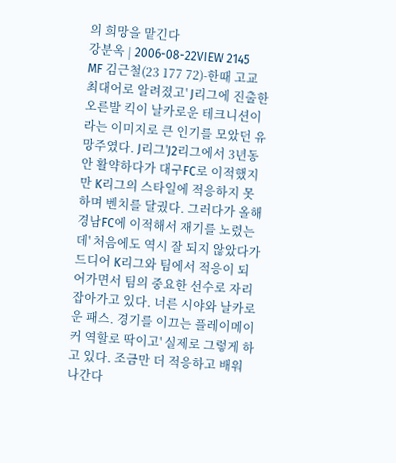의 희망을 맡긴다
강분옥 | 2006-08-22VIEW 2145
MF 김근철(23 177 72)-한때 고교 최대어로 알려졌고' J리그에 진출한 오른발 킥이 날카로운 테크니션이라는 이미지로 큰 인기를 모았던 유망주였다. J리그'J2리그에서 3년동안 활약하다가 대구FC로 이적했지만 K리그의 스타일에 적응하지 못하며 벤치를 달궜다. 그러다가 올해 경남FC에 이적해서 재기를 노렸는데' 처음에도 역시 잘 되지 않았다가 드디어 K리그와 팀에서 적응이 되어가면서 팀의 중요한 선수로 자리잡아가고 있다. 너른 시야와 날카로운 패스. 경기를 이끄는 플레이메이커 역할로 딱이고' 실제로 그렇게 하고 있다. 조금만 더 적응하고 배워나간다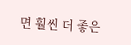면 훨씬 더 좋은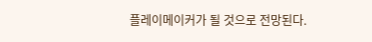플레이메이커가 될 것으로 전망된다.